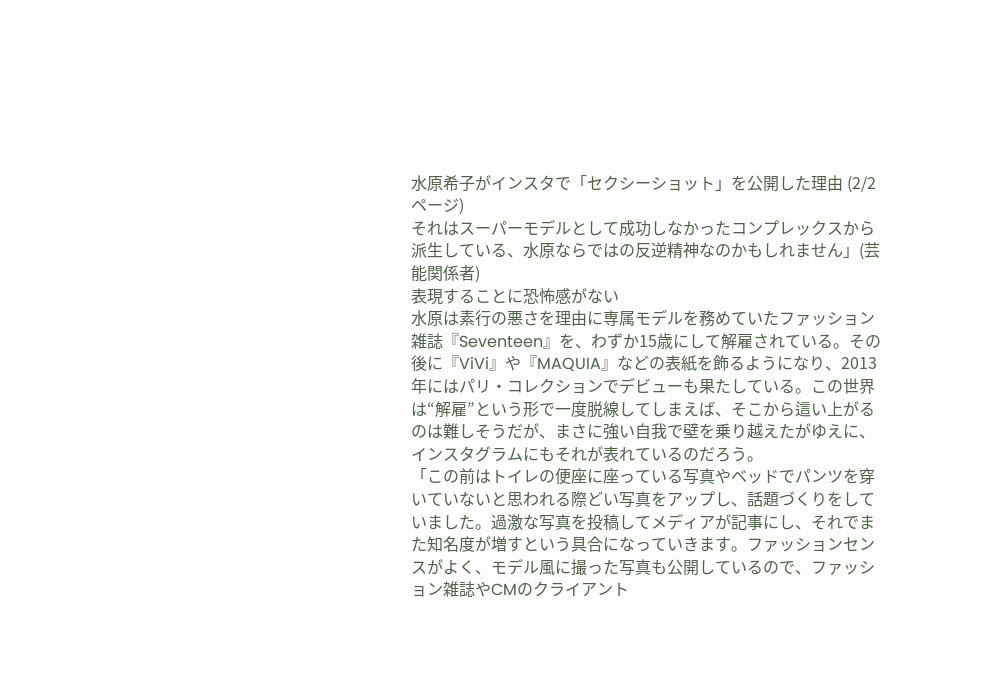水原希子がインスタで「セクシーショット」を公開した理由 (2/2ページ)
それはスーパーモデルとして成功しなかったコンプレックスから派生している、水原ならではの反逆精神なのかもしれません」(芸能関係者)
表現することに恐怖感がない
水原は素行の悪さを理由に専属モデルを務めていたファッション雑誌『Seventeen』を、わずか15歳にして解雇されている。その後に『ViVi』や『MAQUIA』などの表紙を飾るようになり、2013年にはパリ・コレクションでデビューも果たしている。この世界は“解雇”という形で一度脱線してしまえば、そこから這い上がるのは難しそうだが、まさに強い自我で壁を乗り越えたがゆえに、インスタグラムにもそれが表れているのだろう。
「この前はトイレの便座に座っている写真やベッドでパンツを穿いていないと思われる際どい写真をアップし、話題づくりをしていました。過激な写真を投稿してメディアが記事にし、それでまた知名度が増すという具合になっていきます。ファッションセンスがよく、モデル風に撮った写真も公開しているので、ファッション雑誌やCMのクライアント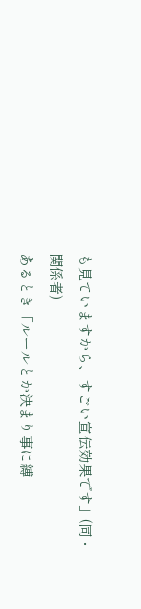も見ていますから、すごい宣伝効果です」(同・関係者)
あるとき「ルールとか決まり事に縛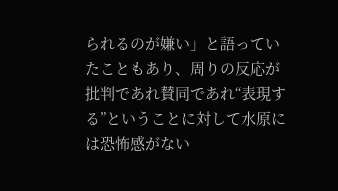られるのが嫌い」と語っていたこともあり、周りの反応が批判であれ賛同であれ“表現する”ということに対して水原には恐怖感がない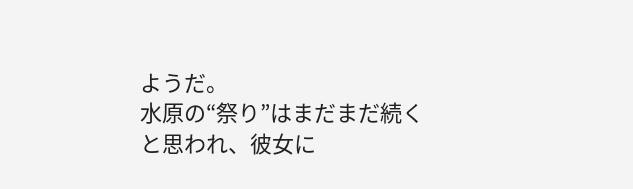ようだ。
水原の“祭り”はまだまだ続くと思われ、彼女に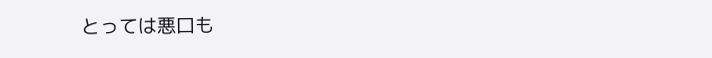とっては悪口も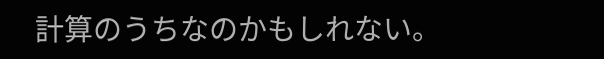計算のうちなのかもしれない。